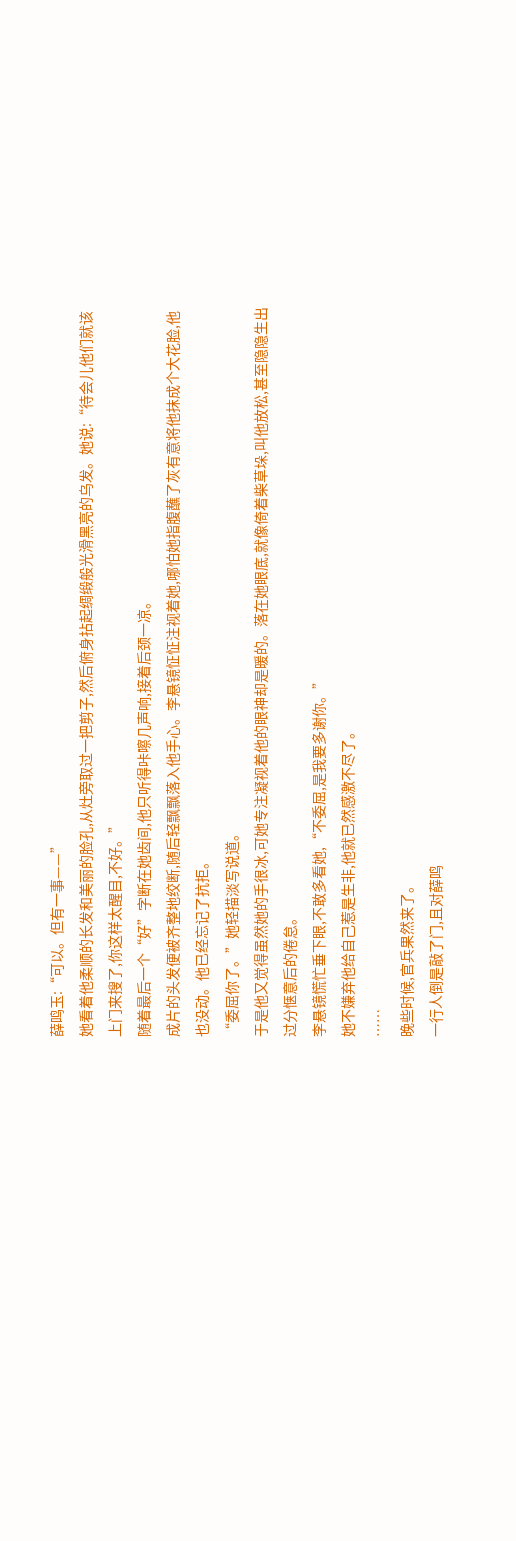薛鸣玉:“可以。但有一事——”
她看着他柔顺的长发和美丽的脸孔,从灶旁取过一把剪子,然后俯身拈起绸缎般光滑黑亮的乌发。她说:“待会儿他们就该上门来搜了,你这样太醒目,不好。”
随着最后一个“好”字断在她齿间,他只听得咔嚓几声响,接着后颈一凉。
成片的头发便被齐整地绞断,随后轻飘飘落入他手心。李悬镜怔怔注视着她,哪怕她指腹蘸了灰有意将他抹成个大花脸,他也没动。他已经忘记了抗拒。
“委屈你了。”她轻描淡写说道。
于是他又觉得虽然她的手很冰,可她专注凝视着他的眼神却是暖的。落在她眼底,就像倚着柴草垛,叫他放松,甚至隐隐生出过分惬意后的倦怠。
李悬镜慌忙垂下眼,不敢多看她,“不委屈,是我要多谢你。”
她不嫌弃他给自己惹是生非,他就已然感激不尽了。
……
晚些时候,官兵果然来了。
一行人倒是敲了门,且对薛鸣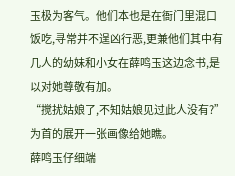玉极为客气。他们本也是在衙门里混口饭吃,寻常并不逞凶行恶,更兼他们其中有几人的幼妹和小女在薛鸣玉这边念书,是以对她尊敬有加。
“搅扰姑娘了,不知姑娘见过此人没有?”为首的展开一张画像给她瞧。
薛鸣玉仔细端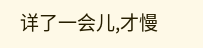详了一会儿,才慢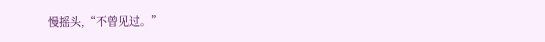慢摇头,“不曾见过。”